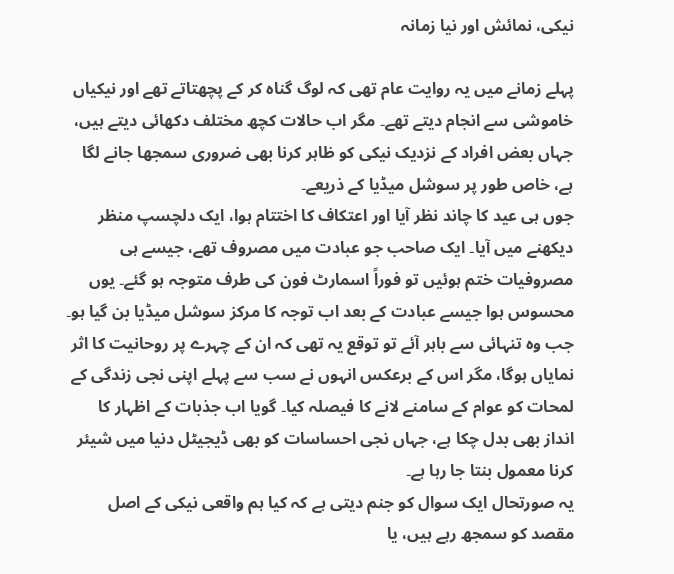نیکی، نمائش اور نیا زمانہ

پہلے زمانے میں یہ روایت عام تھی کہ لوگ گناہ کر کے پچھتاتے تھے اور نیکیاں خاموشی سے انجام دیتے تھے۔ مگر اب حالات کچھ مختلف دکھائی دیتے ہیں، جہاں بعض افراد کے نزدیک نیکی کو ظاہر کرنا بھی ضروری سمجھا جانے لگا ہے، خاص طور پر سوشل میڈیا کے ذریعے۔
جوں ہی عید کا چاند نظر آیا اور اعتکاف کا اختتام ہوا، ایک دلچسپ منظر دیکھنے میں آیا۔ ایک صاحب جو عبادت میں مصروف تھے، جیسے ہی مصروفیات ختم ہوئیں تو فوراً اسمارٹ فون کی طرف متوجہ ہو گئے۔ یوں محسوس ہوا جیسے عبادت کے بعد اب توجہ کا مرکز سوشل میڈیا بن گیا ہو۔
جب وہ تنہائی سے باہر آئے تو توقع یہ تھی کہ ان کے چہرے پر روحانیت کا اثر نمایاں ہوگا، مگر اس کے برعکس انہوں نے سب سے پہلے اپنی نجی زندگی کے لمحات کو عوام کے سامنے لانے کا فیصلہ کیا۔ گویا اب جذبات کے اظہار کا انداز بھی بدل چکا ہے، جہاں نجی احساسات کو بھی ڈیجیٹل دنیا میں شیئر کرنا معمول بنتا جا رہا ہے۔
یہ صورتحال ایک سوال کو جنم دیتی ہے کہ کیا ہم واقعی نیکی کے اصل مقصد کو سمجھ رہے ہیں، یا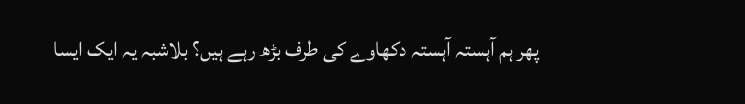پھر ہم آہستہ آہستہ دکھاوے کی طرف بڑھ رہے ہیں؟ بلاشبہ یہ ایک ایسا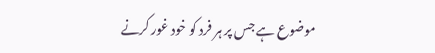موضوع ہے جس پر ہر فرد کو خود غور کرنے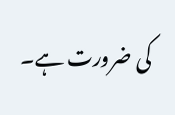کی ضرورت ہے۔